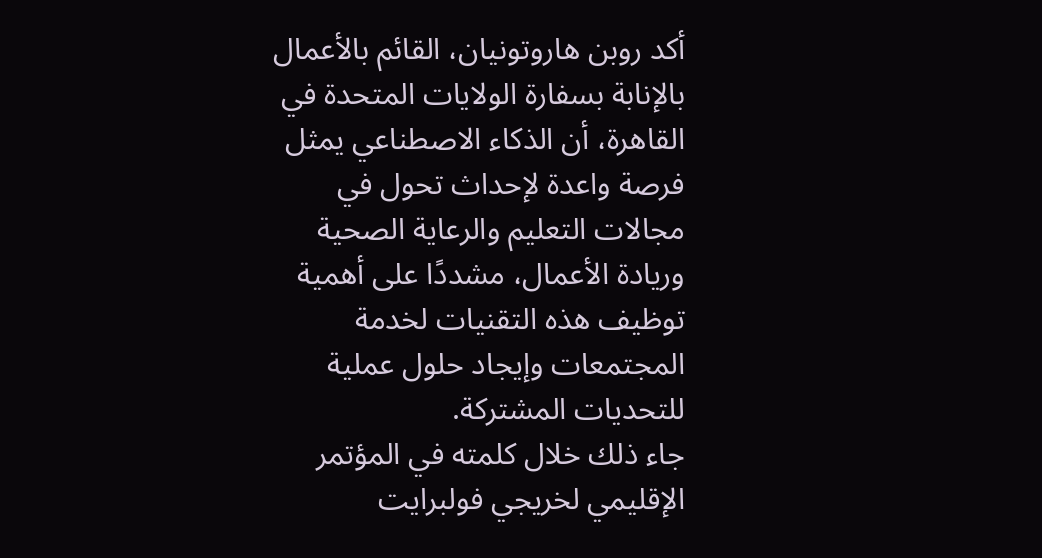أكد روبن هاروتونيان، القائم بالأعمال بالإنابة بسفارة الولايات المتحدة في القاهرة، أن الذكاء الاصطناعي يمثل فرصة واعدة لإحداث تحول في مجالات التعليم والرعاية الصحية وريادة الأعمال، مشددًا على أهمية توظيف هذه التقنيات لخدمة المجتمعات وإيجاد حلول عملية للتحديات المشتركة.
جاء ذلك خلال كلمته في المؤتمر الإقليمي لخريجي فولبرايت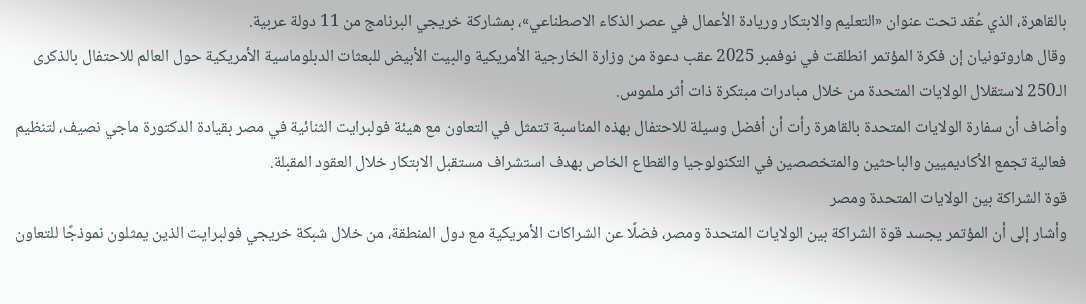بالقاهرة، الذي عُقد تحت عنوان «التعليم والابتكار وريادة الأعمال في عصر الذكاء الاصطناعي»، بمشاركة خريجي البرنامج من 11 دولة عربية.
وقال هاروتونيان إن فكرة المؤتمر انطلقت في نوفمبر 2025 عقب دعوة من وزارة الخارجية الأمريكية والبيت الأبيض للبعثات الدبلوماسية الأمريكية حول العالم للاحتفال بالذكرى الـ250 لاستقلال الولايات المتحدة من خلال مبادرات مبتكرة ذات أثر ملموس.
وأضاف أن سفارة الولايات المتحدة بالقاهرة رأت أن أفضل وسيلة للاحتفال بهذه المناسبة تتمثل في التعاون مع هيئة فولبرايت الثنائية في مصر بقيادة الدكتورة ماجي نصيف، لتنظيم فعالية تجمع الأكاديميين والباحثين والمتخصصين في التكنولوجيا والقطاع الخاص بهدف استشراف مستقبل الابتكار خلال العقود المقبلة.
قوة الشراكة بين الولايات المتحدة ومصر
وأشار إلى أن المؤتمر يجسد قوة الشراكة بين الولايات المتحدة ومصر، فضلًا عن الشراكات الأمريكية مع دول المنطقة، من خلال شبكة خريجي فولبرايت الذين يمثلون نموذجًا للتعاون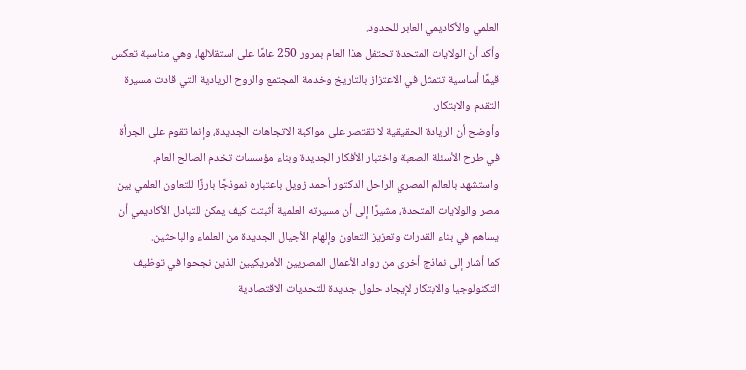العلمي والأكاديمي العابر للحدود.
وأكد أن الولايات المتحدة تحتفل هذا العام بمرور 250 عامًا على استقلالها، وهي مناسبة تعكس قيمًا أساسية تتمثل في الاعتزاز بالتاريخ وخدمة المجتمع والروح الريادية التي قادت مسيرة التقدم والابتكار.
وأوضح أن الريادة الحقيقية لا تقتصر على مواكبة الاتجاهات الجديدة، وإنما تقوم على الجرأة في طرح الأسئلة الصعبة واختبار الأفكار الجديدة وبناء مؤسسات تخدم الصالح العام.
واستشهد بالعالم المصري الراحل الدكتور أحمد زويل باعتباره نموذجًا بارزًا للتعاون العلمي بين مصر والولايات المتحدة، مشيرًا إلى أن مسيرته العلمية أثبتت كيف يمكن للتبادل الأكاديمي أن يساهم في بناء القدرات وتعزيز التعاون وإلهام الأجيال الجديدة من العلماء والباحثين.
كما أشار إلى نماذج أخرى من رواد الأعمال المصريين الأمريكيين الذين نجحوا في توظيف التكنولوجيا والابتكار لإيجاد حلول جديدة للتحديات الاقتصادية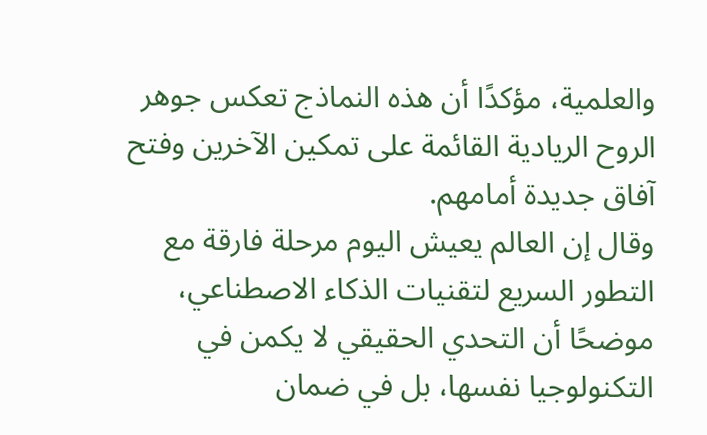والعلمية، مؤكدًا أن هذه النماذج تعكس جوهر الروح الريادية القائمة على تمكين الآخرين وفتح آفاق جديدة أمامهم.
وقال إن العالم يعيش اليوم مرحلة فارقة مع التطور السريع لتقنيات الذكاء الاصطناعي، موضحًا أن التحدي الحقيقي لا يكمن في التكنولوجيا نفسها، بل في ضمان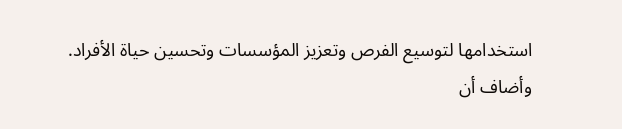استخدامها لتوسيع الفرص وتعزيز المؤسسات وتحسين حياة الأفراد.
وأضاف أن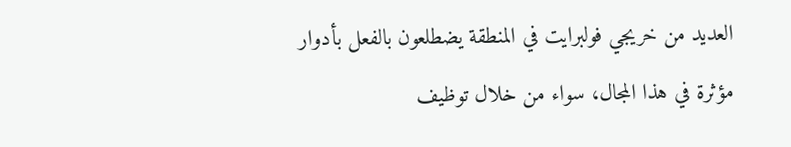العديد من خريجي فولبرايت في المنطقة يضطلعون بالفعل بأدوار مؤثرة في هذا المجال، سواء من خلال توظيف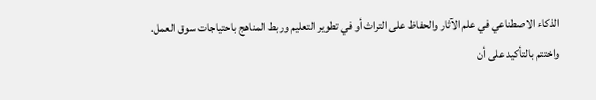الذكاء الاصطناعي في علم الآثار والحفاظ على التراث أو في تطوير التعليم وربط المناهج باحتياجات سوق العمل.
واختتم بالتأكيد على أن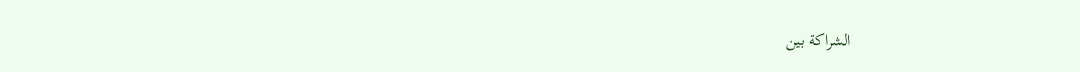الشراكة بين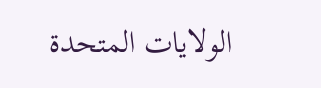الولايات المتحدة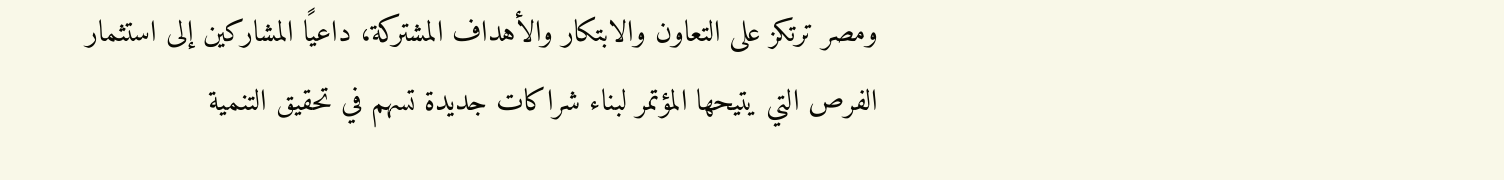ومصر ترتكز على التعاون والابتكار والأهداف المشتركة، داعيًا المشاركين إلى استثمار الفرص التي يتيحها المؤتمر لبناء شراكات جديدة تسهم في تحقيق التنمية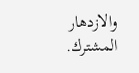والازدهار المشترك.